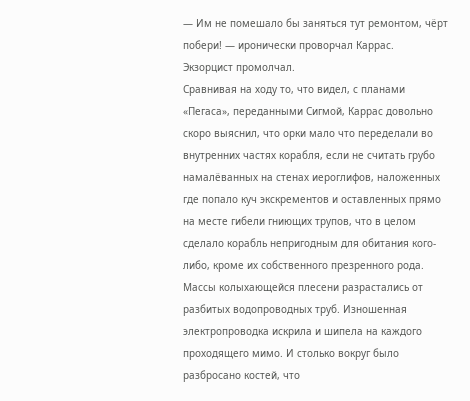— Им не помешало бы заняться тут ремонтом, чёрт побери! — иронически проворчал Каррас.
Экзорцист промолчал.
Сравнивая на ходу то, что видел, с планами «Пегаса», переданными Сигмой, Каррас довольно скоро выяснил, что орки мало что переделали во внутренних частях корабля, если не считать грубо намалёванных на стенах иероглифов, наложенных где попало куч экскрементов и оставленных прямо на месте гибели гниющих трупов, что в целом сделало корабль непригодным для обитания кого-либо, кроме их собственного презренного рода. Массы колыхающейся плесени разрастались от разбитых водопроводных труб. Изношенная электропроводка искрила и шипела на каждого проходящего мимо. И столько вокруг было разбросано костей, что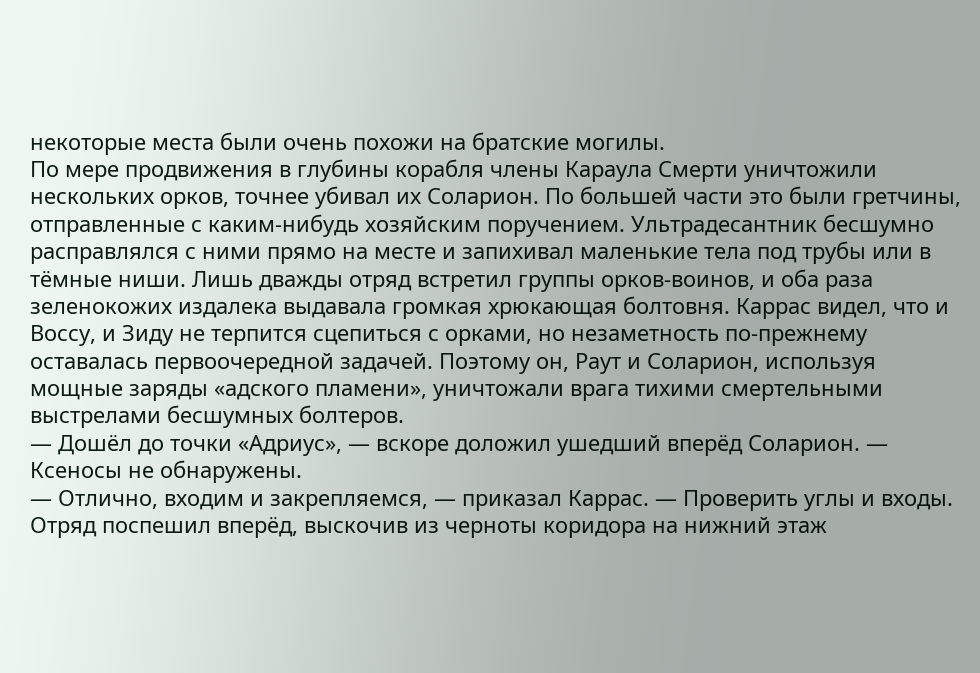некоторые места были очень похожи на братские могилы.
По мере продвижения в глубины корабля члены Караула Смерти уничтожили нескольких орков, точнее убивал их Соларион. По большей части это были гретчины, отправленные с каким-нибудь хозяйским поручением. Ультрадесантник бесшумно расправлялся с ними прямо на месте и запихивал маленькие тела под трубы или в тёмные ниши. Лишь дважды отряд встретил группы орков-воинов, и оба раза зеленокожих издалека выдавала громкая хрюкающая болтовня. Каррас видел, что и Воссу, и Зиду не терпится сцепиться с орками, но незаметность по-прежнему оставалась первоочередной задачей. Поэтому он, Раут и Соларион, используя мощные заряды «адского пламени», уничтожали врага тихими смертельными выстрелами бесшумных болтеров.
— Дошёл до точки «Адриус», — вскоре доложил ушедший вперёд Соларион. — Ксеносы не обнаружены.
— Отлично, входим и закрепляемся, — приказал Каррас. — Проверить углы и входы.
Отряд поспешил вперёд, выскочив из черноты коридора на нижний этаж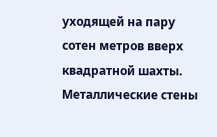уходящей на пару сотен метров вверх квадратной шахты. Металлические стены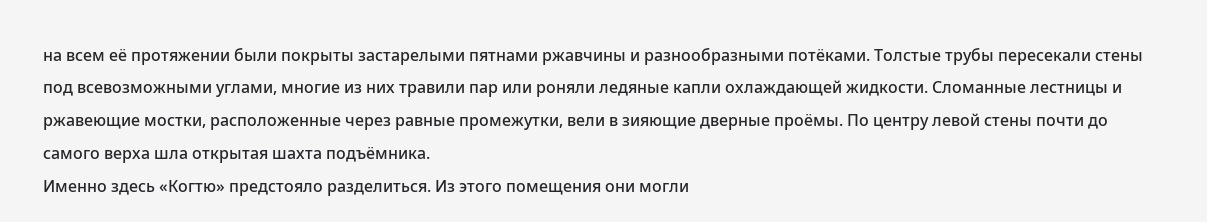на всем её протяжении были покрыты застарелыми пятнами ржавчины и разнообразными потёками. Толстые трубы пересекали стены под всевозможными углами, многие из них травили пар или роняли ледяные капли охлаждающей жидкости. Сломанные лестницы и ржавеющие мостки, расположенные через равные промежутки, вели в зияющие дверные проёмы. По центру левой стены почти до самого верха шла открытая шахта подъёмника.
Именно здесь «Когтю» предстояло разделиться. Из этого помещения они могли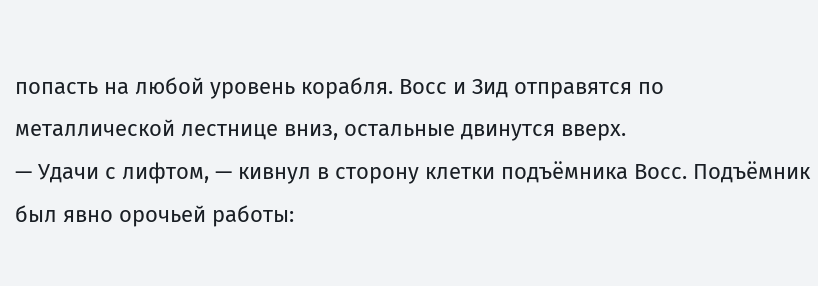попасть на любой уровень корабля. Восс и Зид отправятся по металлической лестнице вниз, остальные двинутся вверх.
— Удачи с лифтом, — кивнул в сторону клетки подъёмника Восс. Подъёмник был явно орочьей работы: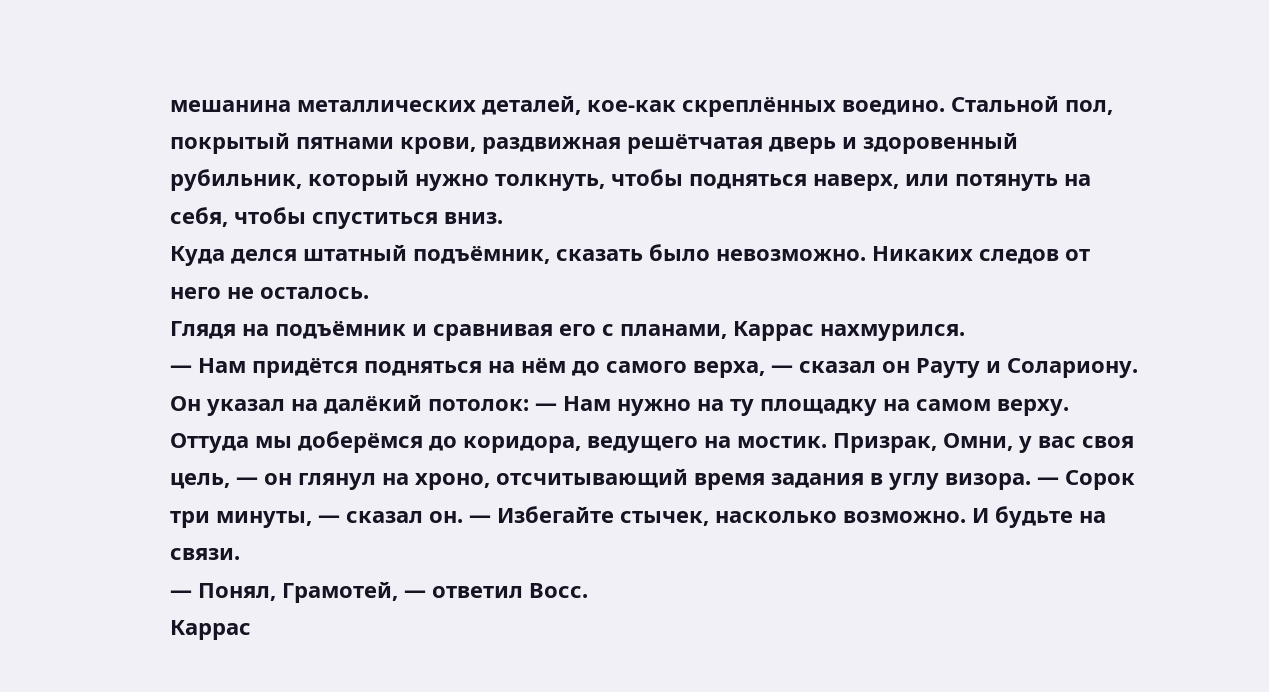мешанина металлических деталей, кое-как скреплённых воедино. Стальной пол, покрытый пятнами крови, раздвижная решётчатая дверь и здоровенный рубильник, который нужно толкнуть, чтобы подняться наверх, или потянуть на себя, чтобы спуститься вниз.
Куда делся штатный подъёмник, сказать было невозможно. Никаких следов от него не осталось.
Глядя на подъёмник и сравнивая его с планами, Каррас нахмурился.
— Нам придётся подняться на нём до самого верха, — сказал он Рауту и Солариону. Он указал на далёкий потолок: — Нам нужно на ту площадку на самом верху. Оттуда мы доберёмся до коридора, ведущего на мостик. Призрак, Омни, у вас своя цель, — он глянул на хроно, отсчитывающий время задания в углу визора. — Сорок три минуты, — сказал он. — Избегайте стычек, насколько возможно. И будьте на связи.
— Понял, Грамотей, — ответил Восс.
Каррас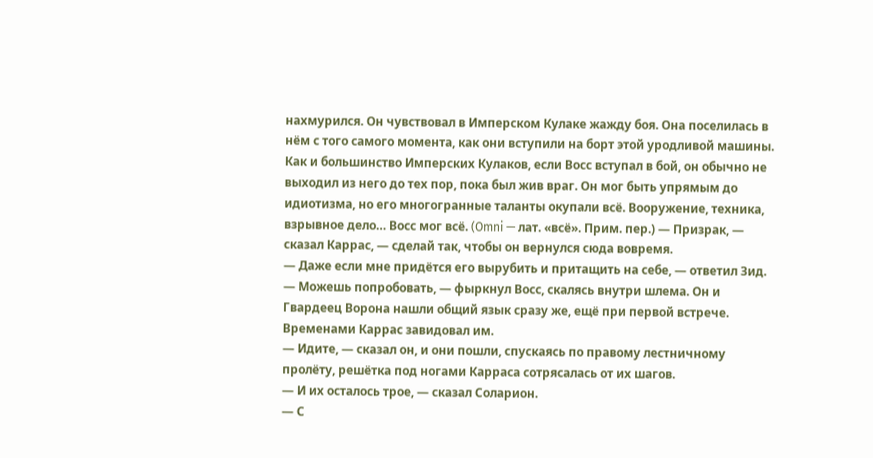нахмурился. Он чувствовал в Имперском Кулаке жажду боя. Она поселилась в нём с того самого момента, как они вступили на борт этой уродливой машины. Как и большинство Имперских Кулаков, если Восс вступал в бой, он обычно не выходил из него до тех пор, пока был жив враг. Он мог быть упрямым до идиотизма, но его многогранные таланты окупали всё. Вооружение, техника, взрывное дело… Восс мог всё. (Omni — лат. «всё». Прим. пер.) — Призрак, — сказал Каррас, — сделай так, чтобы он вернулся сюда вовремя.
— Даже если мне придётся его вырубить и притащить на себе, — ответил Зид.
— Можешь попробовать, — фыркнул Восс, скалясь внутри шлема. Он и Гвардеец Ворона нашли общий язык сразу же, ещё при первой встрече. Временами Каррас завидовал им.
— Идите, — сказал он, и они пошли, спускаясь по правому лестничному пролёту, решётка под ногами Карраса сотрясалась от их шагов.
— И их осталось трое, — сказал Соларион.
— С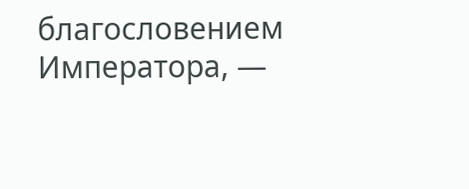благословением Императора, —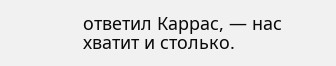ответил Каррас, — нас хватит и столько.